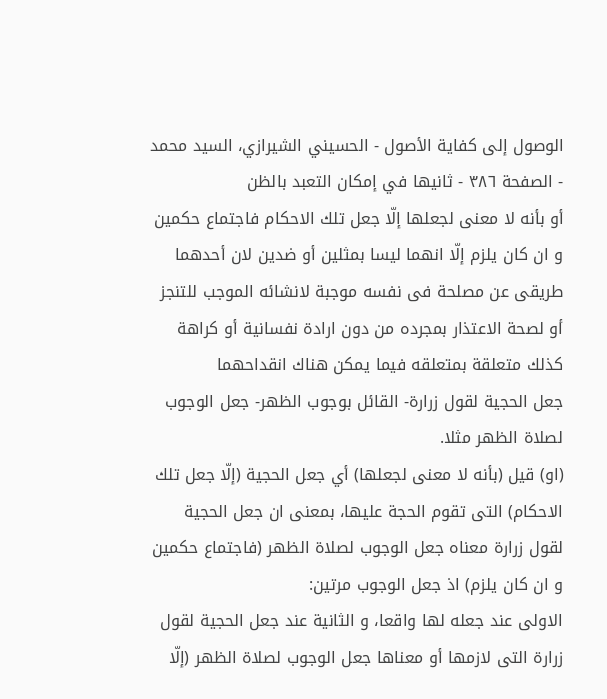الوصول إلى كفاية الأصول - الحسيني الشيرازي، السيد محمد - الصفحة ٣٨٦ - ثانيها في إمكان التعبد بالظن
أو بأنه لا معنى لجعلها إلّا جعل تلك الاحكام فاجتماع حكمين و ان كان يلزم إلّا انهما ليسا بمثلين أو ضدين لان أحدهما طريقى عن مصلحة فى نفسه موجبة لانشائه الموجب للتنجز أو لصحة الاعتذار بمجرده من دون ارادة نفسانية أو كراهة كذلك متعلقة بمتعلقه فيما يمكن هناك انقداحهما
جعل الحجية لقول زرارة- القائل بوجوب الظهر- جعل الوجوب لصلاة الظهر مثلا.
(او) قيل (بأنه لا معنى لجعلها) أي جعل الحجية (إلّا جعل تلك الاحكام) التى تقوم الحجة عليها، بمعنى ان جعل الحجية لقول زرارة معناه جعل الوجوب لصلاة الظهر (فاجتماع حكمين و ان كان يلزم) اذ جعل الوجوب مرتين:
الاولى عند جعله لها واقعا، و الثانية عند جعل الحجية لقول زرارة التى لازمها أو معناها جعل الوجوب لصلاة الظهر (إلّا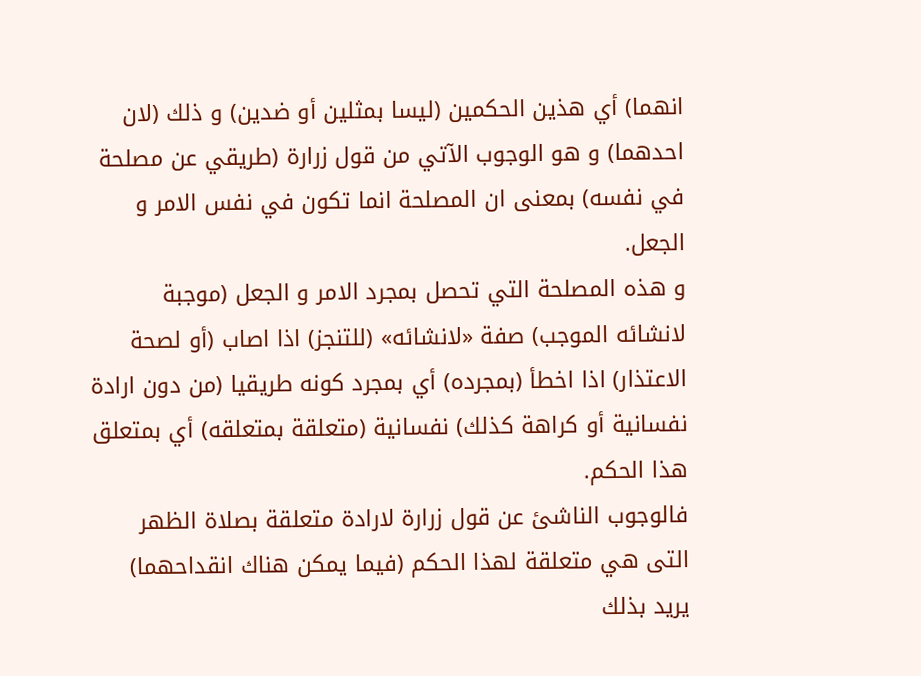انهما) أي هذين الحكمين (ليسا بمثلين أو ضدين) و ذلك (لان احدهما) و هو الوجوب الآتي من قول زرارة (طريقي عن مصلحة في نفسه) بمعنى ان المصلحة انما تكون في نفس الامر و الجعل.
و هذه المصلحة التي تحصل بمجرد الامر و الجعل (موجبة لانشائه الموجب) صفة «لانشائه» (للتنجز) اذا اصاب (أو لصحة الاعتذار) اذا اخطأ (بمجرده) أي بمجرد كونه طريقيا (من دون ارادة نفسانية أو كراهة كذلك) نفسانية (متعلقة بمتعلقه) أي بمتعلق هذا الحكم.
فالوجوب الناشئ عن قول زرارة لارادة متعلقة بصلاة الظهر التى هي متعلقة لهذا الحكم (فيما يمكن هناك انقداحهما) يريد بذلك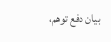بيان دفع توهم،